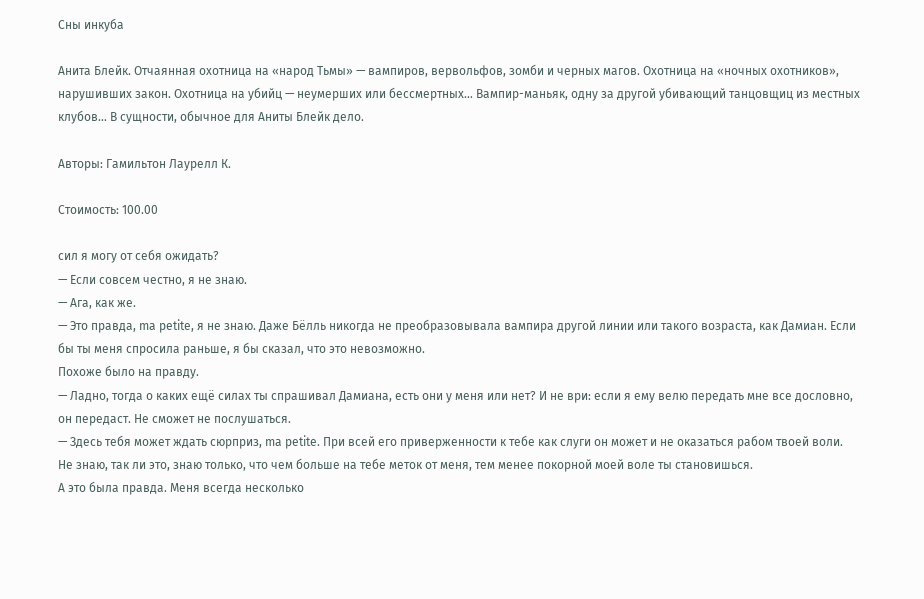Сны инкуба

Анита Блейк. Отчаянная охотница на «народ Тьмы» — вампиров, вервольфов, зомби и черных магов. Охотница на «ночных охотников», нарушивших закон. Охотница на убийц — неумерших или бессмертных… Вампир-маньяк, одну за другой убивающий танцовщиц из местных клубов… В сущности, обычное для Аниты Блейк дело.

Авторы: Гамильтон Лаурелл К.

Стоимость: 100.00

сил я могу от себя ожидать?
— Если совсем честно, я не знаю.
— Ага, как же.
— Это правда, ma petite, я не знаю. Даже Бёлль никогда не преобразовывала вампира другой линии или такого возраста, как Дамиан. Если бы ты меня спросила раньше, я бы сказал, что это невозможно.
Похоже было на правду.
— Ладно, тогда о каких ещё силах ты спрашивал Дамиана, есть они у меня или нет? И не ври: если я ему велю передать мне все дословно, он передаст. Не сможет не послушаться.
— Здесь тебя может ждать сюрприз, ma petite. При всей его приверженности к тебе как слуги он может и не оказаться рабом твоей воли. Не знаю, так ли это, знаю только, что чем больше на тебе меток от меня, тем менее покорной моей воле ты становишься.
А это была правда. Меня всегда несколько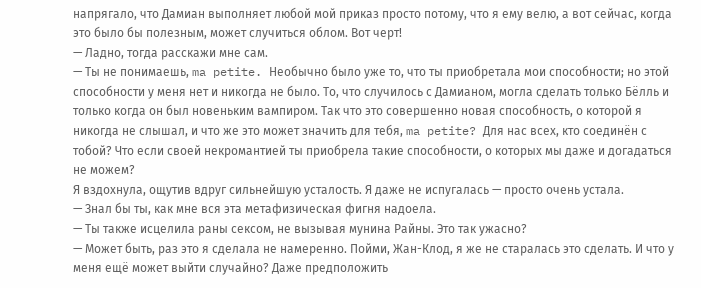напрягало, что Дамиан выполняет любой мой приказ просто потому, что я ему велю, а вот сейчас, когда это было бы полезным, может случиться облом. Вот черт!
— Ладно, тогда расскажи мне сам.
— Ты не понимаешь, ma petite. Необычно было уже то, что ты приобретала мои способности; но этой способности у меня нет и никогда не было. То, что случилось с Дамианом, могла сделать только Бёлль и только когда он был новеньким вампиром. Так что это совершенно новая способность, о которой я никогда не слышал, и что же это может значить для тебя, ma petite? Для нас всех, кто соединён с тобой? Что если своей некромантией ты приобрела такие способности, о которых мы даже и догадаться не можем?
Я вздохнула, ощутив вдруг сильнейшую усталость. Я даже не испугалась — просто очень устала.
— Знал бы ты, как мне вся эта метафизическая фигня надоела.
— Ты также исцелила раны сексом, не вызывая мунина Райны. Это так ужасно?
— Может быть, раз это я сделала не намеренно. Пойми, Жан-Клод, я же не старалась это сделать. И что у меня ещё может выйти случайно? Даже предположить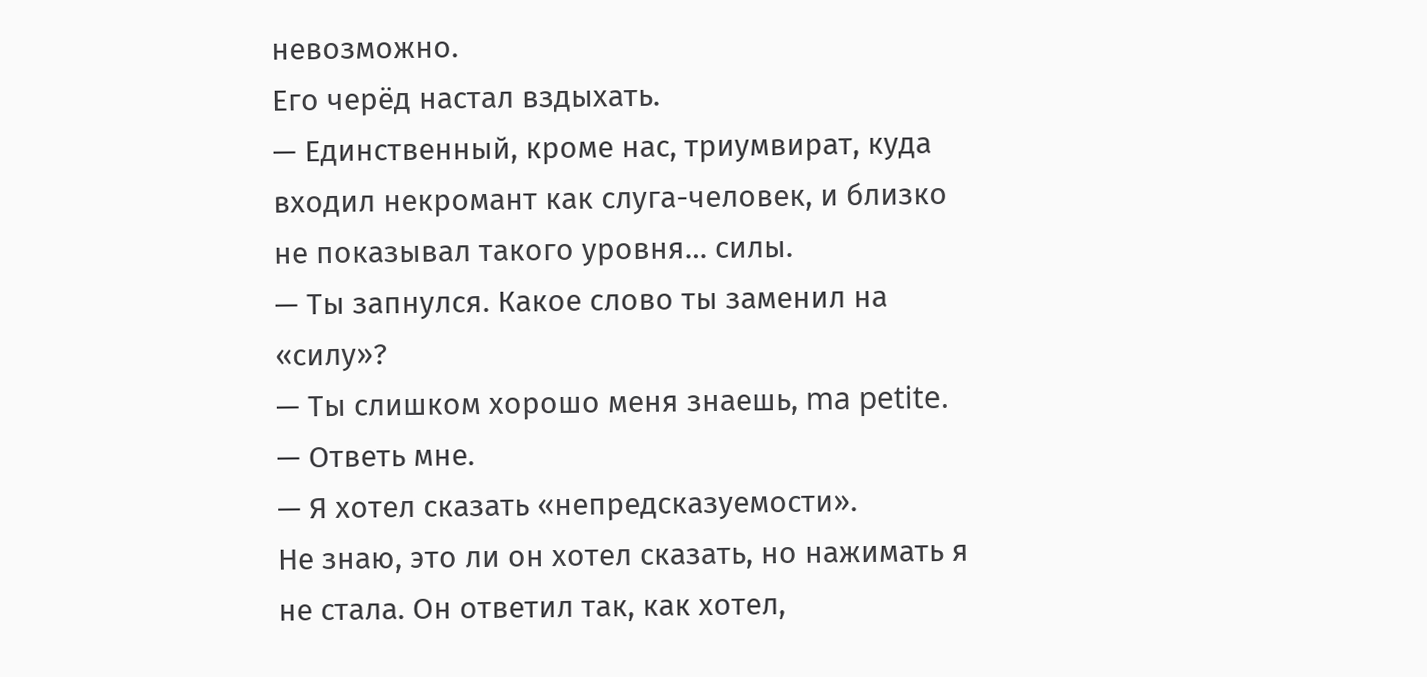невозможно.
Его черёд настал вздыхать.
— Единственный, кроме нас, триумвират, куда входил некромант как слуга-человек, и близко не показывал такого уровня… силы.
— Ты запнулся. Какое слово ты заменил на «силу»?
— Ты слишком хорошо меня знаешь, ma petite.
— Ответь мне.
— Я хотел сказать «непредсказуемости».
Не знаю, это ли он хотел сказать, но нажимать я не стала. Он ответил так, как хотел,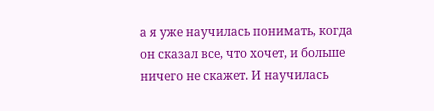а я уже научилась понимать, когда он сказал все, что хочет, и больше ничего не скажет. И научилась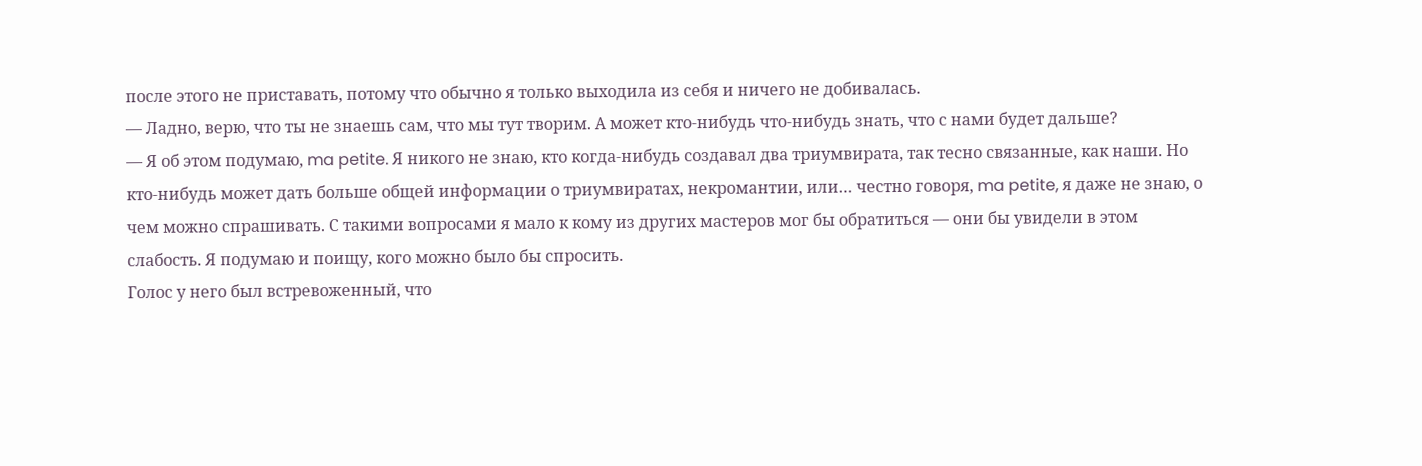после этого не приставать, потому что обычно я только выходила из себя и ничего не добивалась.
— Ладно, верю, что ты не знаешь сам, что мы тут творим. А может кто-нибудь что-нибудь знать, что с нами будет дальше?
— Я об этом подумаю, ma petite. Я никого не знаю, кто когда-нибудь создавал два триумвирата, так тесно связанные, как наши. Но кто-нибудь может дать больше общей информации о триумвиратах, некромантии, или… честно говоря, ma petite, я даже не знаю, о чем можно спрашивать. С такими вопросами я мало к кому из других мастеров мог бы обратиться — они бы увидели в этом слабость. Я подумаю и поищу, кого можно было бы спросить.
Голос у него был встревоженный, что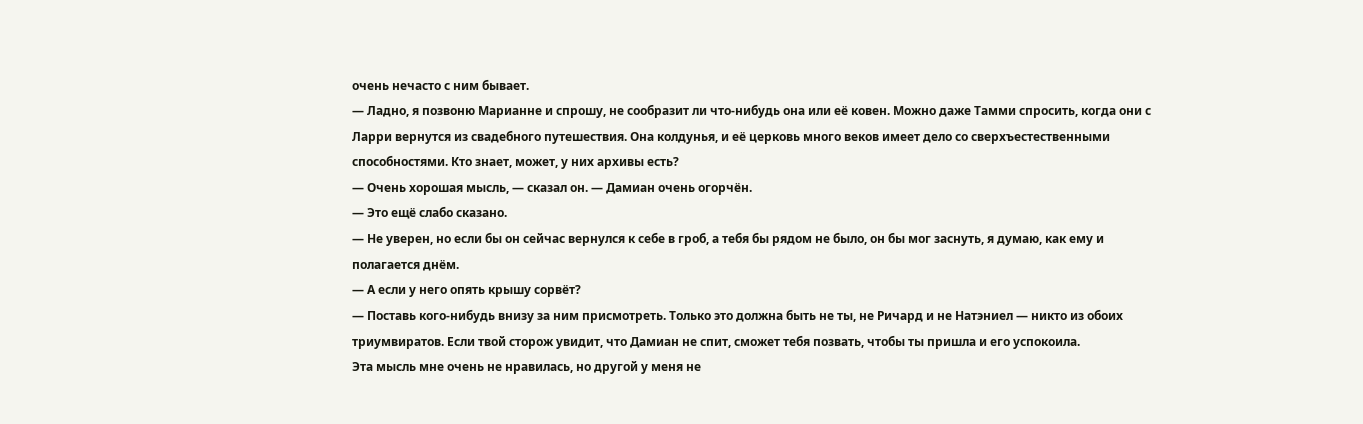очень нечасто с ним бывает.
— Ладно, я позвоню Марианне и спрошу, не сообразит ли что-нибудь она или её ковен. Можно даже Тамми спросить, когда они с Ларри вернутся из свадебного путешествия. Она колдунья, и её церковь много веков имеет дело со сверхъестественными способностями. Кто знает, может, у них архивы есть?
— Очень хорошая мысль, — сказал он. — Дамиан очень огорчён.
— Это ещё слабо сказано.
— Не уверен, но если бы он сейчас вернулся к себе в гроб, а тебя бы рядом не было, он бы мог заснуть, я думаю, как ему и полагается днём.
— А если у него опять крышу сорвёт?
— Поставь кого-нибудь внизу за ним присмотреть. Только это должна быть не ты, не Ричард и не Натэниел — никто из обоих триумвиратов. Если твой сторож увидит, что Дамиан не спит, сможет тебя позвать, чтобы ты пришла и его успокоила.
Эта мысль мне очень не нравилась, но другой у меня не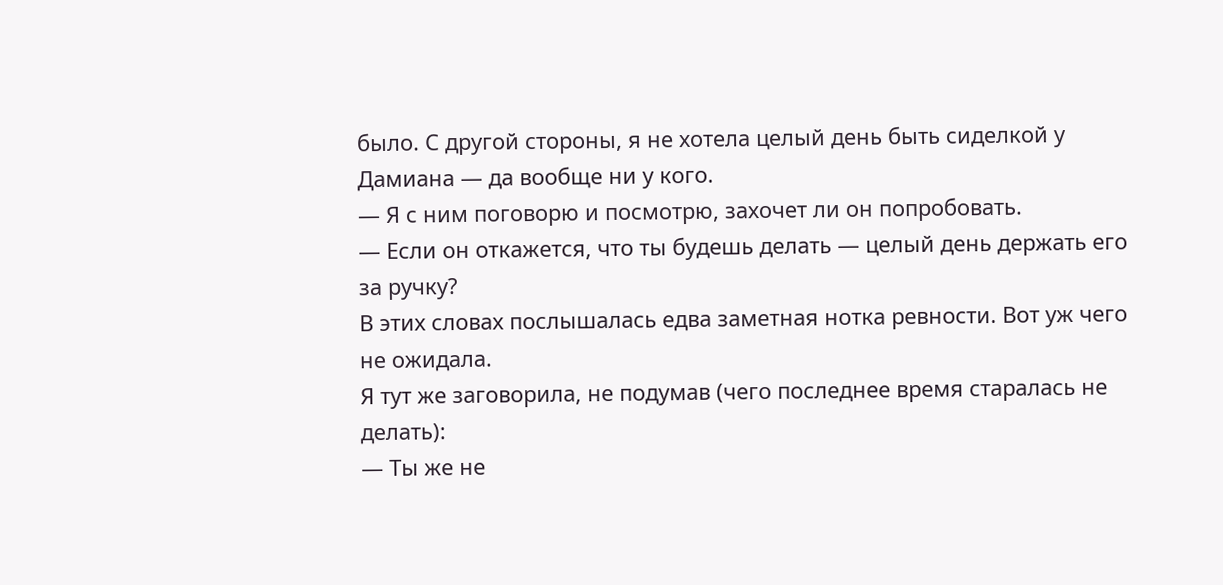было. С другой стороны, я не хотела целый день быть сиделкой у Дамиана — да вообще ни у кого.
— Я с ним поговорю и посмотрю, захочет ли он попробовать.
— Если он откажется, что ты будешь делать — целый день держать его за ручку?
В этих словах послышалась едва заметная нотка ревности. Вот уж чего не ожидала.
Я тут же заговорила, не подумав (чего последнее время старалась не делать):
— Ты же не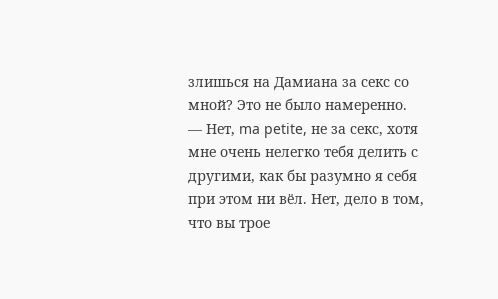злишься на Дамиана за секс со мной? Это не было намеренно.
— Нет, ma petite, не за секс, хотя мне очень нелегко тебя делить с другими, как бы разумно я себя при этом ни вёл. Нет, дело в том, что вы трое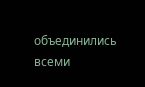объединились всеми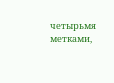четырьмя метками,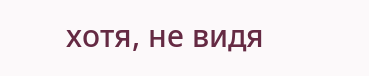хотя, не видя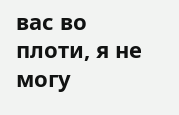вас во плоти, я не могу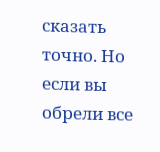сказать точно. Но если вы обрели все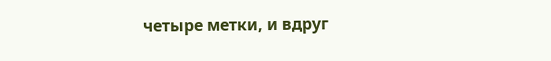четыре метки, и вдруг